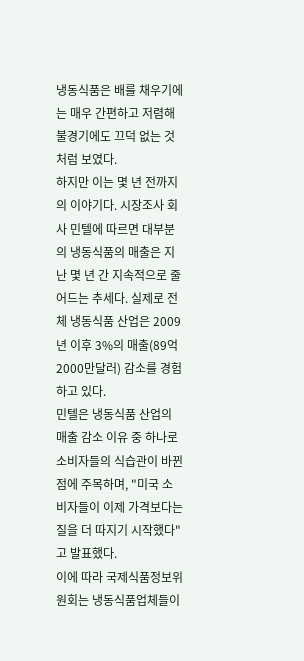냉동식품은 배를 채우기에는 매우 간편하고 저렴해 불경기에도 끄덕 없는 것처럼 보였다.
하지만 이는 몇 년 전까지의 이야기다. 시장조사 회사 민텔에 따르면 대부분의 냉동식품의 매출은 지난 몇 년 간 지속적으로 줄어드는 추세다. 실제로 전체 냉동식품 산업은 2009년 이후 3%의 매출(89억2000만달러) 감소를 경험하고 있다.
민텔은 냉동식품 산업의 매출 감소 이유 중 하나로 소비자들의 식습관이 바뀐 점에 주목하며, "미국 소비자들이 이제 가격보다는 질을 더 따지기 시작했다"고 발표했다.
이에 따라 국제식품정보위원회는 냉동식품업체들이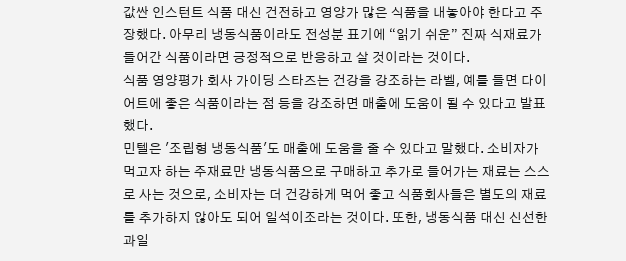값싼 인스턴트 식품 대신 건전하고 영양가 많은 식품을 내놓아야 한다고 주장했다. 아무리 냉동식품이라도 전성분 표기에 “읽기 쉬운” 진짜 식재료가 들어간 식품이라면 긍정적으로 반응하고 살 것이라는 것이다.
식품 영양평가 회사 가이딩 스타즈는 건강을 강조하는 라벨, 예를 들면 다이어트에 좋은 식품이라는 점 등을 강조하면 매출에 도움이 될 수 있다고 발표했다.
민텔은 '조립형 냉동식품'도 매출에 도움을 줄 수 있다고 말했다. 소비자가 먹고자 하는 주재료만 냉동식품으로 구매하고 추가로 들어가는 재료는 스스로 사는 것으로, 소비자는 더 건강하게 먹어 좋고 식품회사들은 별도의 재료를 추가하지 않아도 되어 일석이조라는 것이다. 또한, 냉동식품 대신 신선한 과일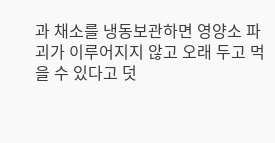과 채소를 냉동보관하면 영양소 파괴가 이루어지지 않고 오래 두고 먹을 수 있다고 덧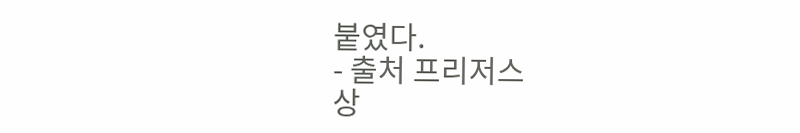붙였다.
- 출처 프리저스
상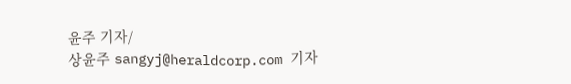윤주 기자/
상윤주 sangyj@heraldcorp.com 기자